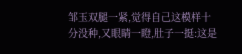邹玉双腿一紧,觉得自己这模样十分没种,又眼睛一瞪,肚子一挺:这是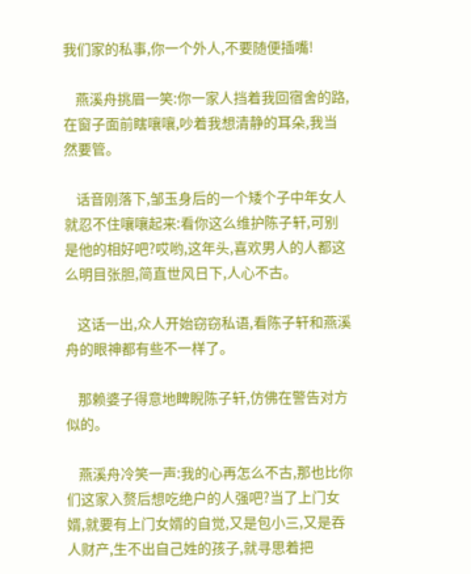我们家的私事,你一个外人,不要随便插嘴!

    燕溪舟挑眉一笑:你一家人挡着我回宿舍的路,在窗子面前瞎嚷嚷,吵着我想清静的耳朵,我当然要管。

    话音刚落下,邹玉身后的一个矮个子中年女人就忍不住嚷嚷起来:看你这么维护陈子轩,可别是他的相好吧?哎哟,这年头,喜欢男人的人都这么明目张胆,简直世风日下,人心不古。

    这话一出,众人开始窃窃私语,看陈子轩和燕溪舟的眼神都有些不一样了。

    那赖婆子得意地睥睨陈子轩,仿佛在警告对方似的。

    燕溪舟冷笑一声:我的心再怎么不古,那也比你们这家入赘后想吃绝户的人强吧?当了上门女婿,就要有上门女婿的自觉,又是包小三,又是吞人财产,生不出自己姓的孩子,就寻思着把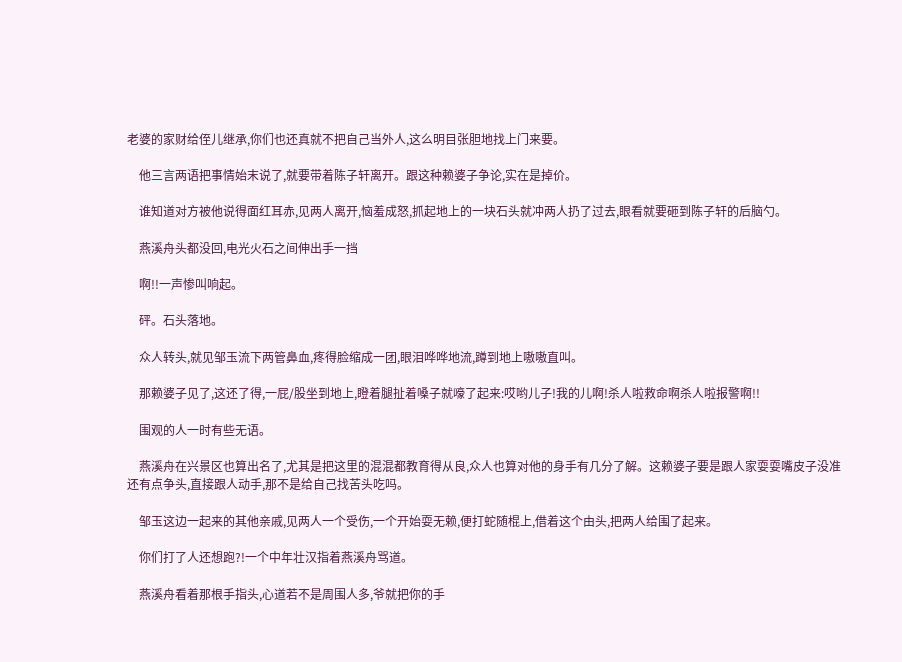老婆的家财给侄儿继承,你们也还真就不把自己当外人,这么明目张胆地找上门来要。

    他三言两语把事情始末说了,就要带着陈子轩离开。跟这种赖婆子争论,实在是掉价。

    谁知道对方被他说得面红耳赤,见两人离开,恼羞成怒,抓起地上的一块石头就冲两人扔了过去,眼看就要砸到陈子轩的后脑勺。

    燕溪舟头都没回,电光火石之间伸出手一挡

    啊!!一声惨叫响起。

    砰。石头落地。

    众人转头,就见邹玉流下两管鼻血,疼得脸缩成一团,眼泪哗哗地流,蹲到地上嗷嗷直叫。

    那赖婆子见了,这还了得,一屁/股坐到地上,瞪着腿扯着嗓子就嚎了起来:哎哟儿子!我的儿啊!杀人啦救命啊杀人啦报警啊!!

    围观的人一时有些无语。

    燕溪舟在兴景区也算出名了,尤其是把这里的混混都教育得从良,众人也算对他的身手有几分了解。这赖婆子要是跟人家耍耍嘴皮子没准还有点争头,直接跟人动手,那不是给自己找苦头吃吗。

    邹玉这边一起来的其他亲戚,见两人一个受伤,一个开始耍无赖,便打蛇随棍上,借着这个由头,把两人给围了起来。

    你们打了人还想跑?!一个中年壮汉指着燕溪舟骂道。

    燕溪舟看着那根手指头,心道若不是周围人多,爷就把你的手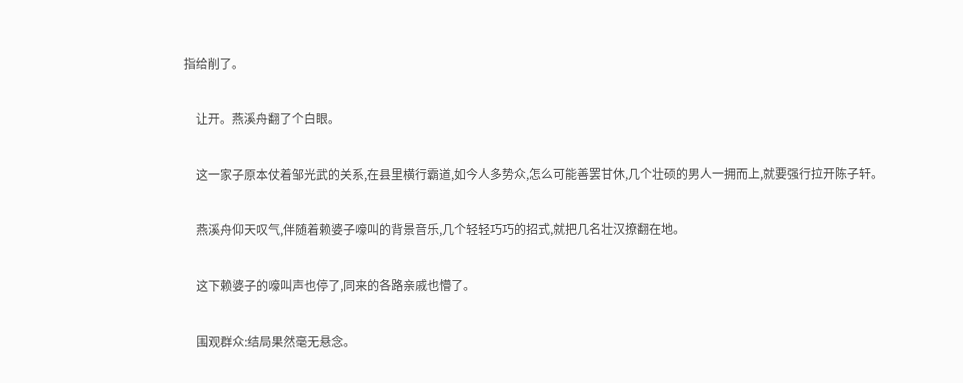指给削了。

    让开。燕溪舟翻了个白眼。

    这一家子原本仗着邹光武的关系,在县里横行霸道,如今人多势众,怎么可能善罢甘休,几个壮硕的男人一拥而上,就要强行拉开陈子轩。

    燕溪舟仰天叹气,伴随着赖婆子嚎叫的背景音乐,几个轻轻巧巧的招式,就把几名壮汉撩翻在地。

    这下赖婆子的嚎叫声也停了,同来的各路亲戚也懵了。

    围观群众:结局果然毫无悬念。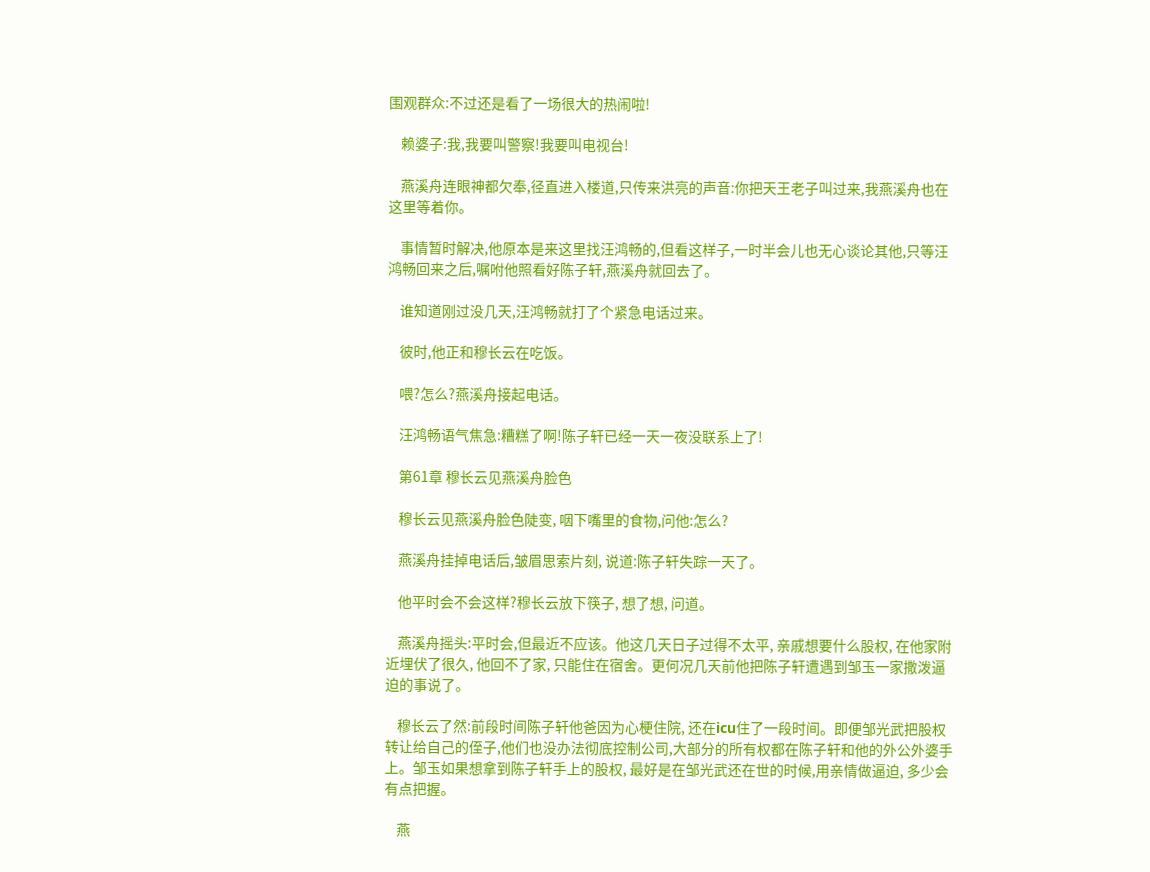围观群众:不过还是看了一场很大的热闹啦!

    赖婆子:我,我要叫警察!我要叫电视台!

    燕溪舟连眼神都欠奉,径直进入楼道,只传来洪亮的声音:你把天王老子叫过来,我燕溪舟也在这里等着你。

    事情暂时解决,他原本是来这里找汪鸿畅的,但看这样子,一时半会儿也无心谈论其他,只等汪鸿畅回来之后,嘱咐他照看好陈子轩,燕溪舟就回去了。

    谁知道刚过没几天,汪鸿畅就打了个紧急电话过来。

    彼时,他正和穆长云在吃饭。

    喂?怎么?燕溪舟接起电话。

    汪鸿畅语气焦急:糟糕了啊!陈子轩已经一天一夜没联系上了!

    第61章 穆长云见燕溪舟脸色

    穆长云见燕溪舟脸色陡变, 咽下嘴里的食物,问他:怎么?

    燕溪舟挂掉电话后,皱眉思索片刻, 说道:陈子轩失踪一天了。

    他平时会不会这样?穆长云放下筷子, 想了想, 问道。

    燕溪舟摇头:平时会,但最近不应该。他这几天日子过得不太平, 亲戚想要什么股权, 在他家附近埋伏了很久, 他回不了家, 只能住在宿舍。更何况几天前他把陈子轩遭遇到邹玉一家撒泼逼迫的事说了。

    穆长云了然:前段时间陈子轩他爸因为心梗住院, 还在icu住了一段时间。即便邹光武把股权转让给自己的侄子,他们也没办法彻底控制公司,大部分的所有权都在陈子轩和他的外公外婆手上。邹玉如果想拿到陈子轩手上的股权, 最好是在邹光武还在世的时候,用亲情做逼迫, 多少会有点把握。

    燕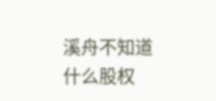溪舟不知道什么股权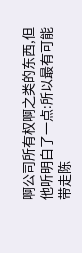啊公司所有权啊之类的东西,但他听明白了一点:所以最有可能带走陈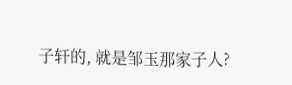子轩的, 就是邹玉那家子人?